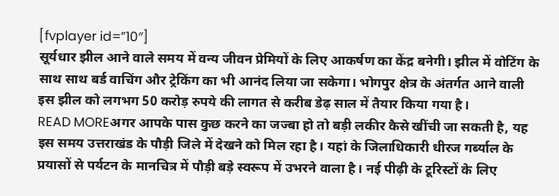[fvplayer id=”10″]
सूर्यधार झील आने वाले समय में वन्य जीवन प्रेमियों के लिए आकर्षण का केंद्र बनेगी। झील में वोटिंग के साथ साथ बर्ड वाचिंग और ट्रेकिंग का भी आनंद लिया जा सकेगा। भोगपुर क्षेत्र के अंतर्गत आने वाली इस झील को लगभग 50 करोड़ रुपये की लागत से करीब डेढ़ साल में तैयार किया गया है।
READ MOREअगर आपके पास कुछ करने का जज्बा हो तो बड़ी लकीर कैसे खींची जा सकती है, यह इस समय उत्तराखंड के पौड़ी जिले में देखने को मिल रहा है। यहां के जिलाधिकारी धीरज गर्ब्याल के प्रयासों से पर्यटन के मानचित्र में पौड़ी बड़े स्वरूप में उभरने वाला है। नई पीढ़ी के टूरिस्टों के लिए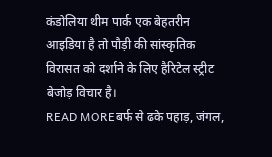कंडोलिया थीम पार्क एक बेहतरीन आइडिया है तो पौड़ी की सांस्कृतिक विरासत को दर्शाने के लिए हैरिटेल स्ट्रीट बेजोड़ विचार है।
READ MOREबर्फ से ढके पहाड़, जंगल,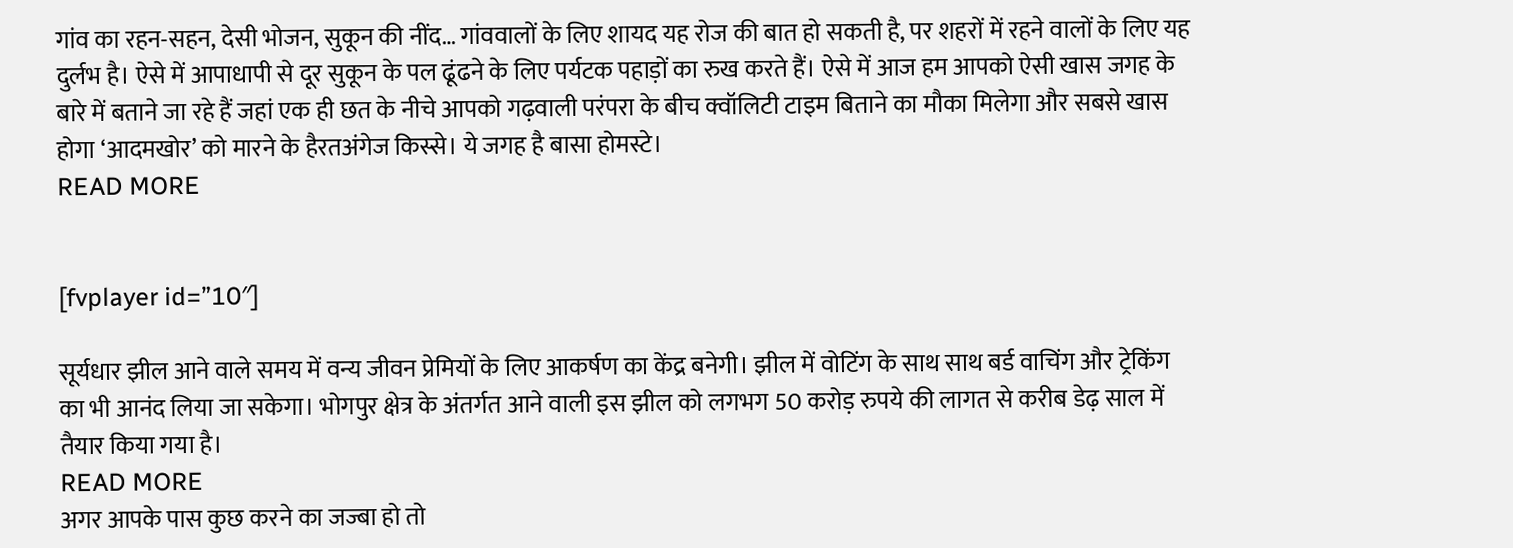गांव का रहन-सहन, देसी भोजन, सुकून की नींद… गांववालों के लिए शायद यह रोज की बात हो सकती है, पर शहरों में रहने वालों के लिए यह दुर्लभ है। ऐसे में आपाधापी से दूर सुकून के पल ढूंढने के लिए पर्यटक पहाड़ों का रुख करते हैं। ऐसे में आज हम आपको ऐसी खास जगह के बारे में बताने जा रहे हैं जहां एक ही छत के नीचे आपको गढ़वाली परंपरा के बीच क्वॉलिटी टाइम बिताने का मौका मिलेगा और सबसे खास होगा ‘आदमखोर’ को मारने के हैरतअंगेज किस्से। ये जगह है बासा होमस्टे।
READ MORE


[fvplayer id=”10″]

सूर्यधार झील आने वाले समय में वन्य जीवन प्रेमियों के लिए आकर्षण का केंद्र बनेगी। झील में वोटिंग के साथ साथ बर्ड वाचिंग और ट्रेकिंग का भी आनंद लिया जा सकेगा। भोगपुर क्षेत्र के अंतर्गत आने वाली इस झील को लगभग 50 करोड़ रुपये की लागत से करीब डेढ़ साल में तैयार किया गया है।
READ MORE
अगर आपके पास कुछ करने का जज्बा हो तो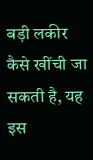बड़ी लकीर कैसे खींची जा सकती है, यह इस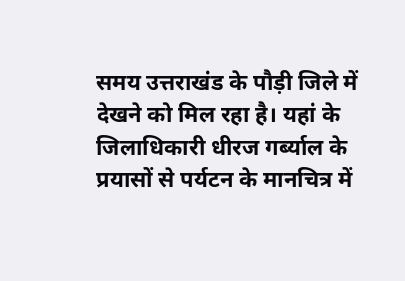समय उत्तराखंड के पौड़ी जिले में देखने को मिल रहा है। यहां के जिलाधिकारी धीरज गर्ब्याल के प्रयासों से पर्यटन के मानचित्र में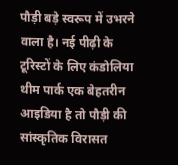पौड़ी बड़े स्वरूप में उभरने वाला है। नई पीढ़ी के टूरिस्टों के लिए कंडोलिया थीम पार्क एक बेहतरीन आइडिया है तो पौड़ी की सांस्कृतिक विरासत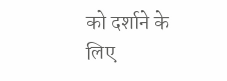को दर्शाने के लिए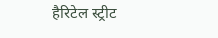हैरिटेल स्ट्रीट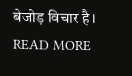बेजोड़ विचार है।
READ MORE